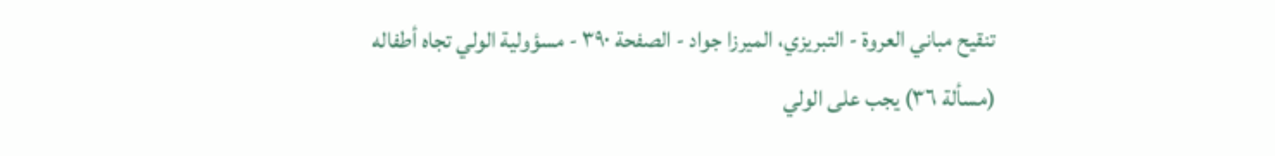تنقيح مباني العروة - التبريزي، الميرزا جواد - الصفحة ٣٩٠ - مسؤولية الولي تجاه أطفاله
(مسألة ٣٦) يجب على الولي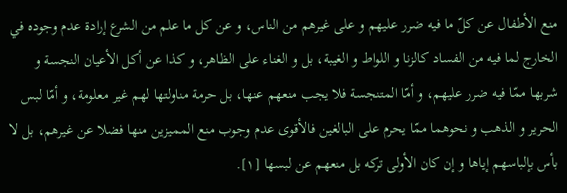منع الأطفال عن كلّ ما فيه ضرر عليهم و على غيرهم من الناس، و عن كل ما علم من الشرع إرادة عدم وجوده في الخارج لما فيه من الفساد كالزنا و اللواط و الغيبة، بل و الغناء على الظاهر، و كذا عن أكل الأعيان النجسة و شربها ممّا فيه ضرر عليهم، و أمّا المتنجسة فلا يجب منعهم عنها، بل حرمة مناولتها لهم غير معلومة، و أمّا لبس الحرير و الذهب و نحوهما ممّا يحرم على البالغين فالأقوى عدم وجوب منع المميزين منها فضلا عن غيرهم، بل لا بأس بإلباسهم إياها و إن كان الأولى تركه بل منعهم عن لبسها [١].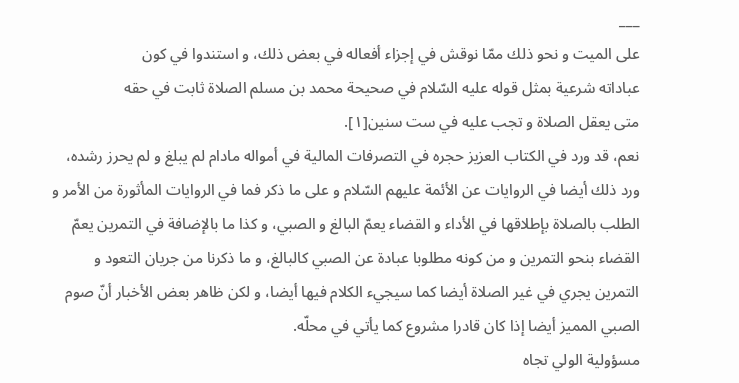___
على الميت و نحو ذلك ممّا نوقش في إجزاء أفعاله في بعض ذلك، و استندوا في كون
عباداته شرعية بمثل قوله عليه السّلام في صحيحة محمد بن مسلم الصلاة ثابت في حقه
متى يعقل الصلاة و تجب عليه في ست سنين[١].
نعم، قد ورد في الكتاب العزيز حجره في التصرفات المالية في أمواله مادام لم يبلغ و لم يحرز رشده، ورد ذلك أيضا في الروايات عن الأئمة عليهم السّلام و على ما ذكر فما في الروايات المأثورة من الأمر و الطلب بالصلاة بإطلاقها في الأداء و القضاء يعمّ البالغ و الصبي، و كذا ما بالإضافة في التمرين يعمّ القضاء بنحو التمرين و من كونه مطلوبا عبادة عن الصبي كالبالغ، و ما ذكرنا من جريان التعود و التمرين يجري في غير الصلاة أيضا كما سيجيء الكلام فيها أيضا، و لكن ظاهر بعض الأخبار أنّ صوم الصبي المميز أيضا إذا كان قادرا مشروع كما يأتي في محلّه.
مسؤولية الولي تجاه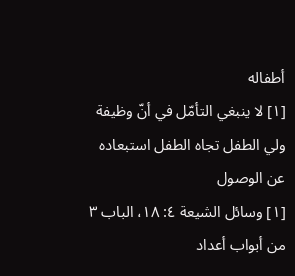أطفاله
[١] لا ينبغي التأمّل في أنّ وظيفة ولي الطفل تجاه الطفل استبعاده عن الوصول
[١] وسائل الشيعة ٤: ١٨، الباب ٣ من أبواب أعداد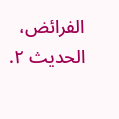الفرائض، الحديث ٢.